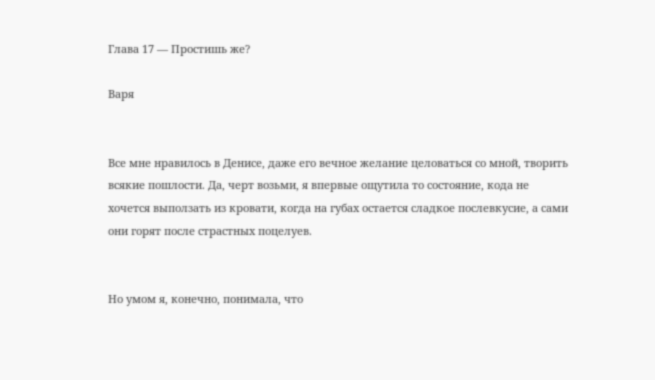Глава 17 — Простишь же?

Варя


Все мне нравилось в Денисе, даже его вечное желание целоваться со мной, творить всякие пошлости. Да, черт возьми, я впервые ощутила то состояние, кода не хочется выползать из кровати, когда на губах остается сладкое послевкусие, а сами они горят после страстных поцелуев.


Но умом я, конечно, понимала, что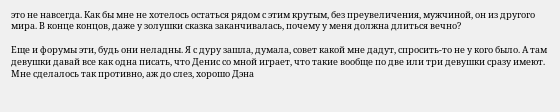это не навсегда. Как бы мне не хотелось остаться рядом с этим крутым, без преувеличения, мужчиной, он из другого мира. В конце концов, даже у золушки сказка заканчивалась, почему у меня должна длиться вечно?

Еще и форумы эти, будь они неладны. Я с дуру зашла, думала, совет какой мне дадут, спросить-то не у кого было. А там девушки давай все как одна писать, что Денис со мной играет, что такие вообще по две или три девушки сразу имеют. Мне сделалось так противно, аж до слез, хорошо Дэна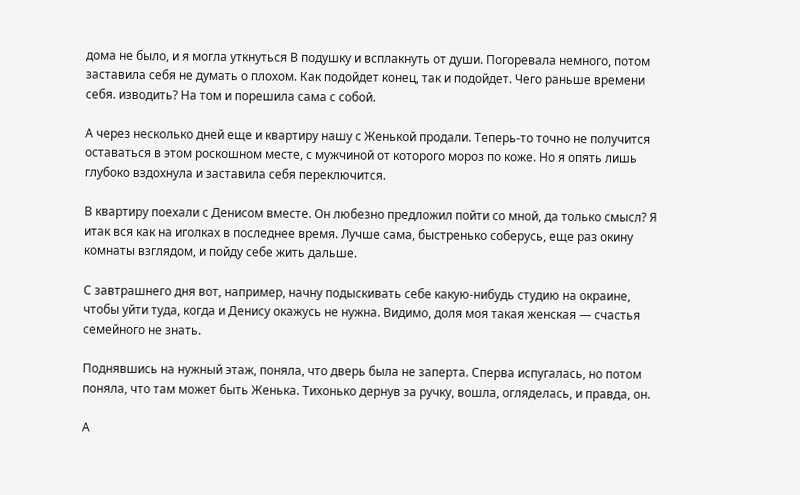дома не было, и я могла уткнуться В подушку и всплакнуть от души. Погоревала немного, потом заставила себя не думать о плохом. Как подойдет конец, так и подойдет. Чего раньше времени себя. изводить? На том и порешила сама с собой.

А через несколько дней еще и квартиру нашу с Женькой продали. Теперь-то точно не получится оставаться в этом роскошном месте, с мужчиной от которого мороз по коже. Но я опять лишь глубоко вздохнула и заставила себя переключится.

В квартиру поехали с Денисом вместе. Он любезно предложил пойти со мной, да только смысл? Я итак вся как на иголках в последнее время. Лучше сама, быстренько соберусь, еще раз окину комнаты взглядом, и пойду себе жить дальше.

С завтрашнего дня вот, например, начну подыскивать себе какую-нибудь студию на окраине, чтобы уйти туда, когда и Денису окажусь не нужна. Видимо, доля моя такая женская — счастья семейного не знать.

Поднявшись на нужный этаж, поняла, что дверь была не заперта. Сперва испугалась, но потом поняла, что там может быть Женька. Тихонько дернув за ручку, вошла, огляделась, и правда, он.

А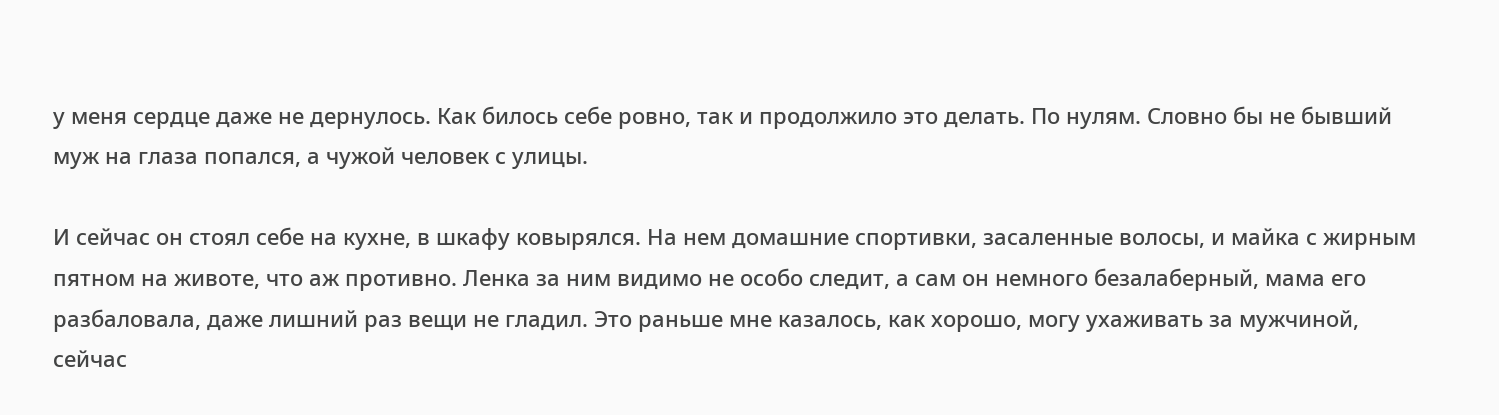у меня сердце даже не дернулось. Как билось себе ровно, так и продолжило это делать. По нулям. Словно бы не бывший муж на глаза попался, а чужой человек с улицы.

И сейчас он стоял себе на кухне, в шкафу ковырялся. На нем домашние спортивки, засаленные волосы, и майка с жирным пятном на животе, что аж противно. Ленка за ним видимо не особо следит, а сам он немного безалаберный, мама его разбаловала, даже лишний раз вещи не гладил. Это раньше мне казалось, как хорошо, могу ухаживать за мужчиной, сейчас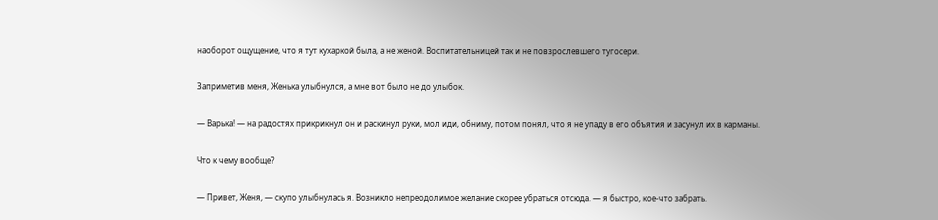наоборот ощущение, что я тут кухаркой была, а не женой. Воспитательницей так и не повзрослевшего тугосери.

Заприметив меня, Женька улыбнулся, а мне вот было не до улыбок.

— Варька! — на радостях прикрикнул он и раскинул руки, мол иди, обниму, потом понял, что я не упаду в его объятия и засунул их в карманы.

Что к чему вообще?

— Привет, Женя, — скупо улыбнулась я. Возникло непреодолимое желание скорее убраться отсюда. — я быстро, кое-что забрать.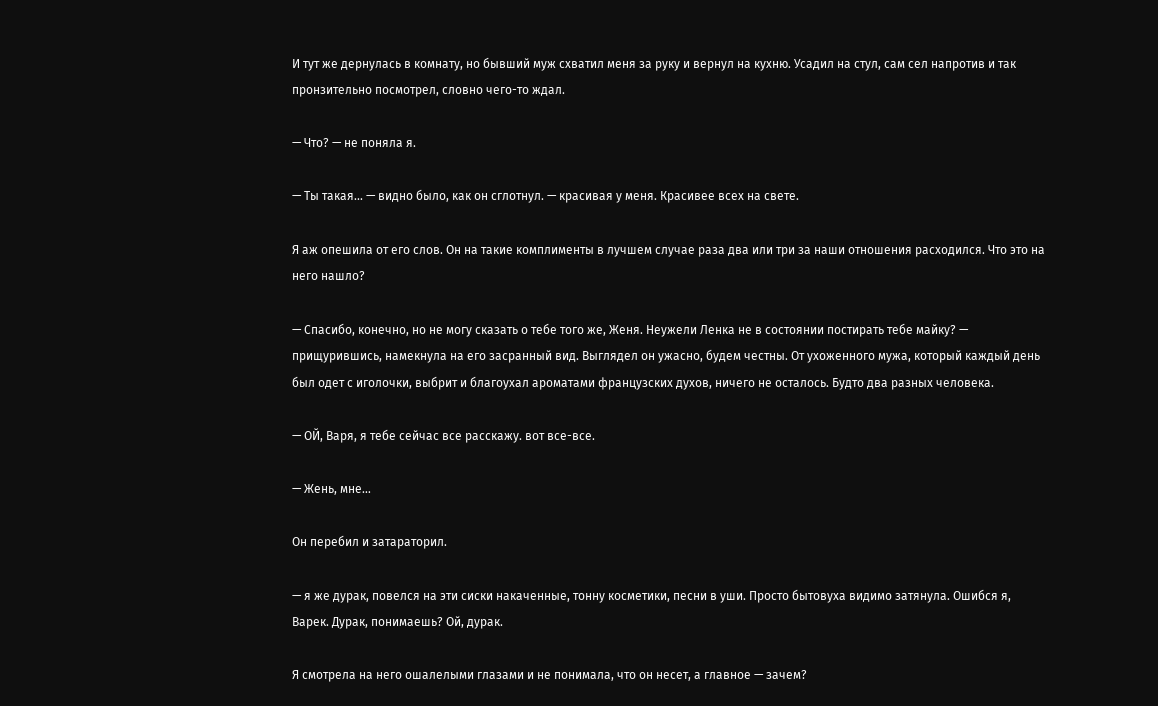И тут же дернулась в комнату, но бывший муж схватил меня за руку и вернул на кухню. Усадил на стул, сам сел напротив и так пронзительно посмотрел, словно чего-то ждал.

— Что? — не поняла я.

— Ты такая... — видно было, как он сглотнул. — красивая у меня. Красивее всех на свете.

Я аж опешила от его слов. Он на такие комплименты в лучшем случае раза два или три за наши отношения расходился. Что это на него нашло?

— Спасибо, конечно, но не могу сказать о тебе того же, Женя. Неужели Ленка не в состоянии постирать тебе майку? — прищурившись, намекнула на его засранный вид. Выглядел он ужасно, будем честны. От ухоженного мужа, который каждый день был одет с иголочки, выбрит и благоухал ароматами французских духов, ничего не осталось. Будто два разных человека.

— ОЙ, Варя, я тебе сейчас все расскажу. вот все-все.

— Жень, мне…

Он перебил и затараторил.

— я же дурак, повелся на эти сиски накаченные, тонну косметики, песни в уши. Просто бытовуха видимо затянула. Ошибся я, Варек. Дурак, понимаешь? Ой, дурак.

Я смотрела на него ошалелыми глазами и не понимала, что он несет, а главное — зачем?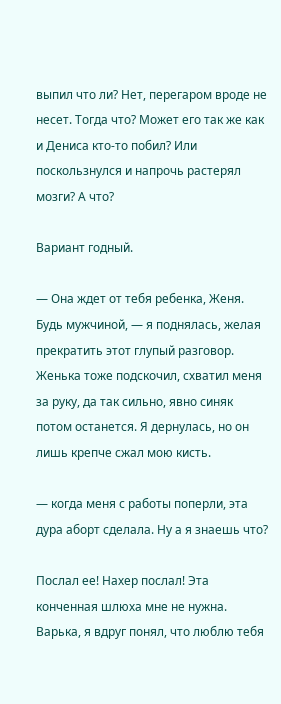выпил что ли? Нет, перегаром вроде не несет. Тогда что? Может его так же как и Дениса кто-то побил? Или поскользнулся и напрочь растерял мозги? А что?

Вариант годный.

— Она ждет от тебя ребенка, Женя. Будь мужчиной, — я поднялась, желая прекратить этот глупый разговор. Женька тоже подскочил, схватил меня за руку, да так сильно, явно синяк потом останется. Я дернулась, но он лишь крепче сжал мою кисть.

— когда меня с работы поперли, эта дура аборт сделала. Ну а я знаешь что?

Послал ее! Нахер послал! Эта конченная шлюха мне не нужна. Варька, я вдруг понял, что люблю тебя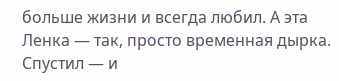больше жизни и всегда любил. А эта Ленка — так, просто временная дырка. Спустил — и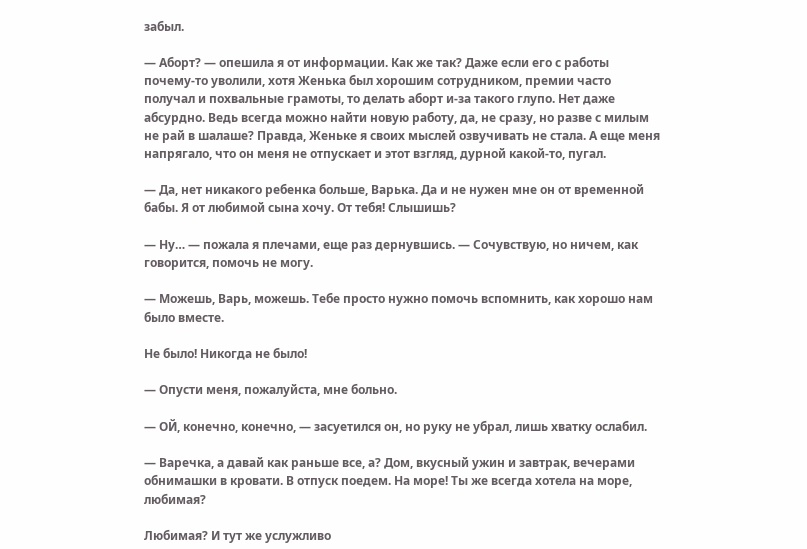забыл.

— Аборт? — опешила я от информации. Как же так? Даже если его с работы почему-то уволили, хотя Женька был хорошим сотрудником, премии часто получал и похвальные грамоты, то делать аборт и-за такого глупо. Нет даже абсурдно. Ведь всегда можно найти новую работу, да, не сразу, но разве с милым не рай в шалаше? Правда, Женьке я своих мыслей озвучивать не стала. А еще меня напрягало, что он меня не отпускает и этот взгляд, дурной какой-то, пугал.

— Да, нет никакого ребенка больше, Варька. Да и не нужен мне он от временной бабы. Я от любимой сына хочу. От тебя! Слышишь?

— Ну… — пожала я плечами, еще раз дернувшись. — Сочувствую, но ничем, как говорится, помочь не могу.

— Можешь, Варь, можешь. Тебе просто нужно помочь вспомнить, как хорошо нам было вместе.

Не было! Никогда не было!

— Опусти меня, пожалуйста, мне больно.

— ОЙ, конечно, конечно, — засуетился он, но руку не убрал, лишь хватку ослабил.

— Варечка, а давай как раньше все, а? Дом, вкусный ужин и завтрак, вечерами обнимашки в кровати. В отпуск поедем. На море! Ты же всегда хотела на море, любимая?

Любимая? И тут же услужливо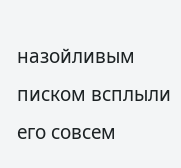назойливым писком всплыли его совсем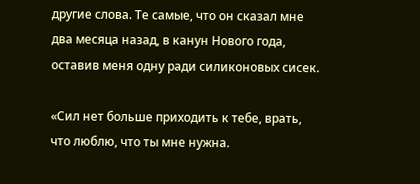другие слова. Те самые, что он сказал мне два месяца назад, в канун Нового года, оставив меня одну ради силиконовых сисек.

«Сил нет больше приходить к тебе, врать, что люблю, что ты мне нужна.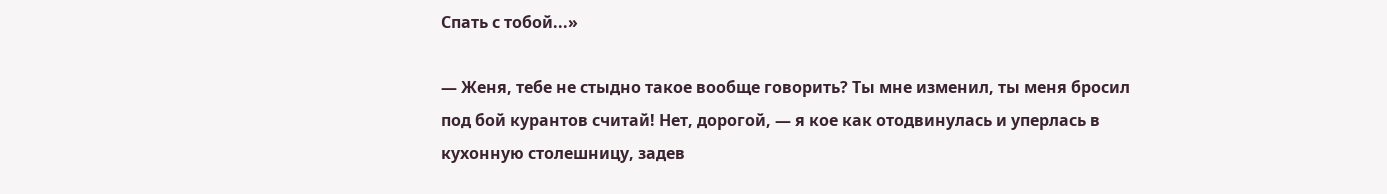Спать с тобой...»

— Женя, тебе не стыдно такое вообще говорить? Ты мне изменил, ты меня бросил под бой курантов считай! Нет, дорогой, — я кое как отодвинулась и уперлась в кухонную столешницу, задев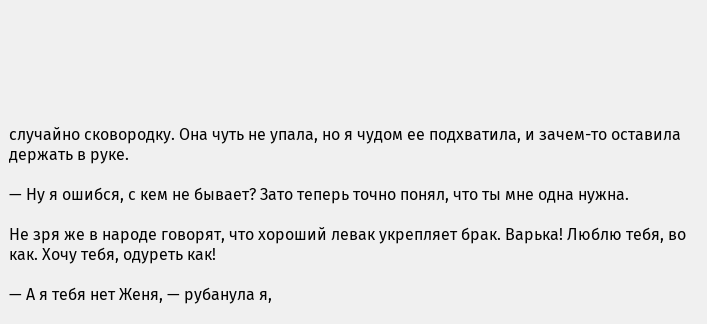случайно сковородку. Она чуть не упала, но я чудом ее подхватила, и зачем-то оставила держать в руке.

— Ну я ошибся, с кем не бывает? Зато теперь точно понял, что ты мне одна нужна.

Не зря же в народе говорят, что хороший левак укрепляет брак. Варька! Люблю тебя, во как. Хочу тебя, одуреть как!

— А я тебя нет Женя, — рубанула я,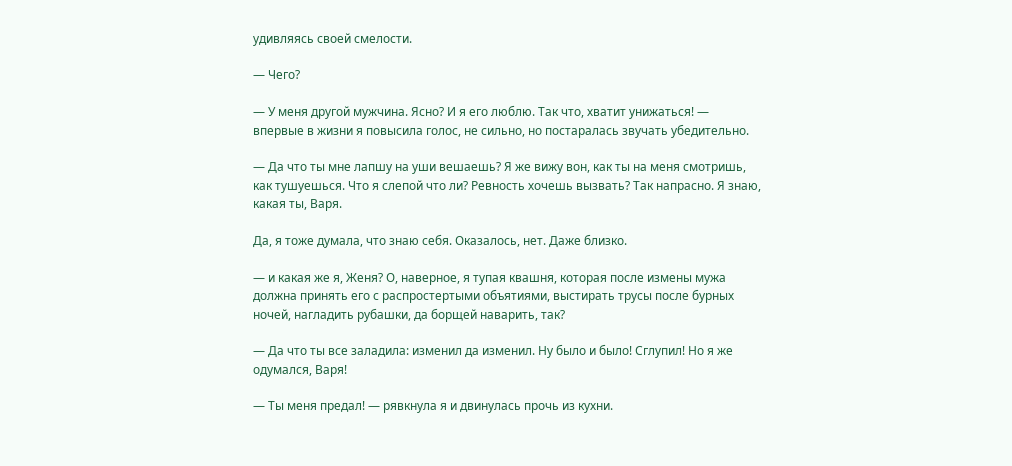удивляясь своей смелости.

— Чего?

— У меня другой мужчина. Ясно? И я его люблю. Так что, хватит унижаться! — впервые в жизни я повысила голос, не сильно, но постаралась звучать убедительно.

— Да что ты мне лапшу на уши вешаешь? Я же вижу вон, как ты на меня смотришь, как тушуешься. Что я слепой что ли? Ревность хочешь вызвать? Так напрасно. Я знаю, какая ты, Варя.

Да, я тоже думала, что знаю себя. Оказалось, нет. Даже близко.

— и какая же я, Женя? О, наверное, я тупая квашня, которая после измены мужа должна принять его с распростертыми объятиями, выстирать трусы после бурных ночей, нагладить рубашки, да борщей наварить, так?

— Да что ты все заладила: изменил да изменил. Ну было и было! Сглупил! Но я же одумался, Варя!

— Ты меня предал! — рявкнула я и двинулась прочь из кухни.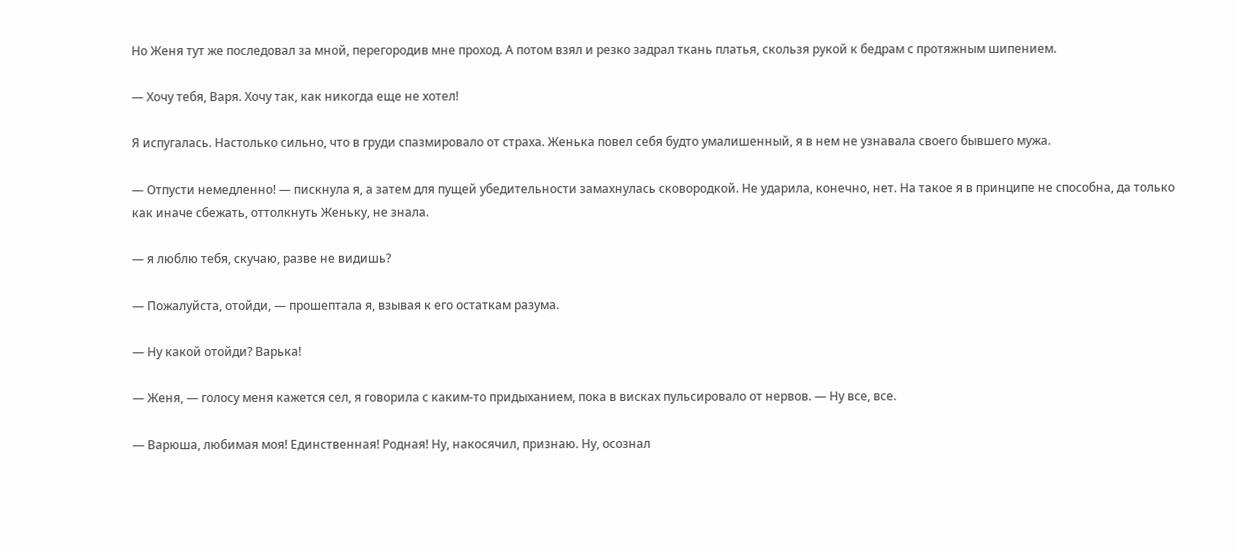Но Женя тут же последовал за мной, перегородив мне проход. А потом взял и резко задрал ткань платья, скользя рукой к бедрам с протяжным шипением.

— Хочу тебя, Варя. Хочу так, как никогда еще не хотел!

Я испугалась. Настолько сильно, что в груди спазмировало от страха. Женька повел себя будто умалишенный, я в нем не узнавала своего бывшего мужа.

— Отпусти немедленно! — пискнула я, а затем для пущей убедительности замахнулась сковородкой. Не ударила, конечно, нет. На такое я в принципе не способна, да только как иначе сбежать, оттолкнуть Женьку, не знала.

— я люблю тебя, скучаю, разве не видишь?

— Пожалуйста, отойди, — прошептала я, взывая к его остаткам разума.

— Ну какой отойди? Варька!

— Женя, — голосу меня кажется сел, я говорила с каким-то придыханием, пока в висках пульсировало от нервов. — Ну все, все.

— Варюша, любимая моя! Единственная! Родная! Ну, накосячил, признаю. Ну, осознал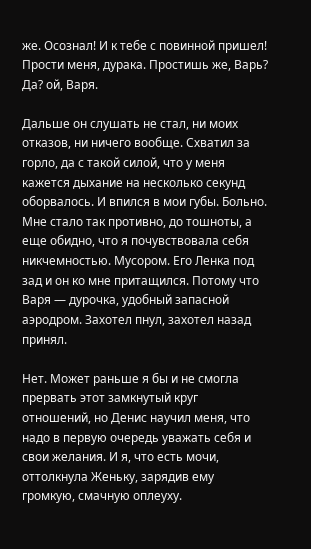же. Осознал! И к тебе с повинной пришел! Прости меня, дурака. Простишь же, Варь? Да? ой, Варя.

Дальше он слушать не стал, ни моих отказов, ни ничего вообще. Схватил за горло, да с такой силой, что у меня кажется дыхание на несколько секунд оборвалось. И впился в мои губы. Больно. Мне стало так противно, до тошноты, а еще обидно, что я почувствовала себя никчемностью. Мусором. Его Ленка под зад и он ко мне притащился. Потому что Варя — дурочка, удобный запасной аэродром. Захотел пнул, захотел назад принял.

Нет. Может раньше я бы и не смогла прервать этот замкнутый круг отношений, но Денис научил меня, что надо в первую очередь уважать себя и свои желания. И я, что есть мочи, оттолкнула Женьку, зарядив ему громкую, смачную оплеуху.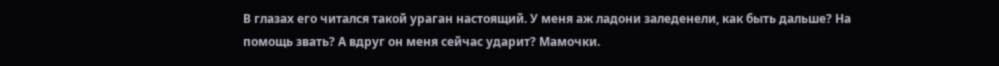В глазах его читался такой ураган настоящий. У меня аж ладони заледенели, как быть дальше? На помощь звать? А вдруг он меня сейчас ударит? Мамочки.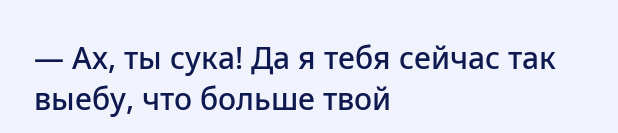— Ах, ты сука! Да я тебя сейчас так выебу, что больше твой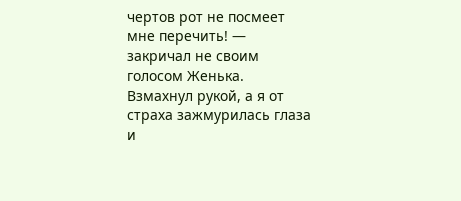чертов рот не посмеет мне перечить! — закричал не своим голосом Женька. Взмахнул рукой, а я от страха зажмурилась глаза и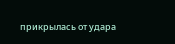прикрылась от удара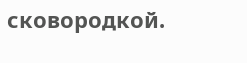сковородкой.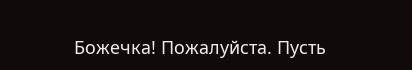Божечка! Пожалуйста. Пусть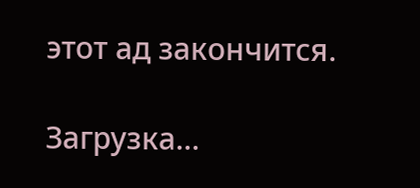этот ад закончится.

Загрузка...